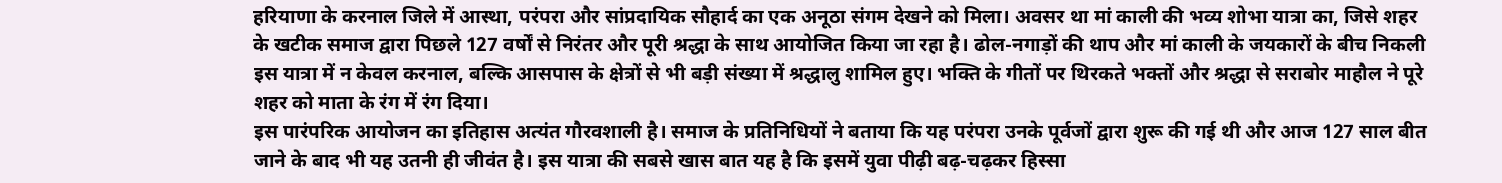हरियाणा के करनाल जिले में आस्था, परंपरा और सांप्रदायिक सौहार्द का एक अनूठा संगम देखने को मिला। अवसर था मां काली की भव्य शोभा यात्रा का, जिसे शहर के खटीक समाज द्वारा पिछले 127 वर्षों से निरंतर और पूरी श्रद्धा के साथ आयोजित किया जा रहा है। ढोल-नगाड़ों की थाप और मां काली के जयकारों के बीच निकली इस यात्रा में न केवल करनाल, बल्कि आसपास के क्षेत्रों से भी बड़ी संख्या में श्रद्धालु शामिल हुए। भक्ति के गीतों पर थिरकते भक्तों और श्रद्धा से सराबोर माहौल ने पूरे शहर को माता के रंग में रंग दिया।
इस पारंपरिक आयोजन का इतिहास अत्यंत गौरवशाली है। समाज के प्रतिनिधियों ने बताया कि यह परंपरा उनके पूर्वजों द्वारा शुरू की गई थी और आज 127 साल बीत जाने के बाद भी यह उतनी ही जीवंत है। इस यात्रा की सबसे खास बात यह है कि इसमें युवा पीढ़ी बढ़-चढ़कर हिस्सा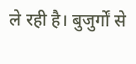ले रही है। बुजुर्गों से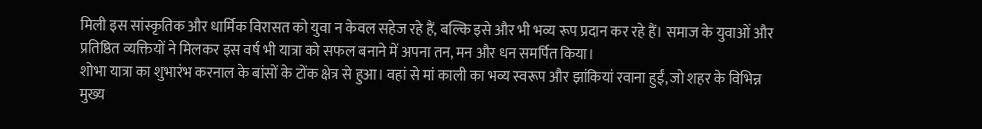मिली इस सांस्कृतिक और धार्मिक विरासत को युवा न केवल सहेज रहे हैं, बल्कि इसे और भी भव्य रूप प्रदान कर रहे हैं। समाज के युवाओं और प्रतिष्ठित व्यक्तियों ने मिलकर इस वर्ष भी यात्रा को सफल बनाने में अपना तन, मन और धन समर्पित किया।
शोभा यात्रा का शुभारंभ करनाल के बांसों के टोंक क्षेत्र से हुआ। वहां से मां काली का भव्य स्वरूप और झांकियां रवाना हुईं, जो शहर के विभिन्न मुख्य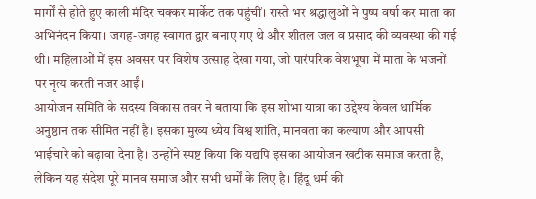मार्गों से होते हुए काली मंदिर चक्कर मार्केट तक पहुंचीं। रास्ते भर श्रद्धालुओं ने पुष्प वर्षा कर माता का अभिनंदन किया। जगह-जगह स्वागत द्वार बनाए गए थे और शीतल जल व प्रसाद की व्यवस्था की गई थी। महिलाओं में इस अवसर पर विशेष उत्साह देखा गया, जो पारंपरिक वेशभूषा में माता के भजनों पर नृत्य करती नजर आईं।
आयोजन समिति के सदस्य विकास तवर ने बताया कि इस शोभा यात्रा का उद्देश्य केवल धार्मिक अनुष्ठान तक सीमित नहीं है। इसका मुख्य ध्येय विश्व शांति, मानवता का कल्याण और आपसी भाईचारे को बढ़ावा देना है। उन्होंने स्पष्ट किया कि यद्यपि इसका आयोजन खटीक समाज करता है, लेकिन यह संदेश पूरे मानव समाज और सभी धर्मों के लिए है। हिंदू धर्म की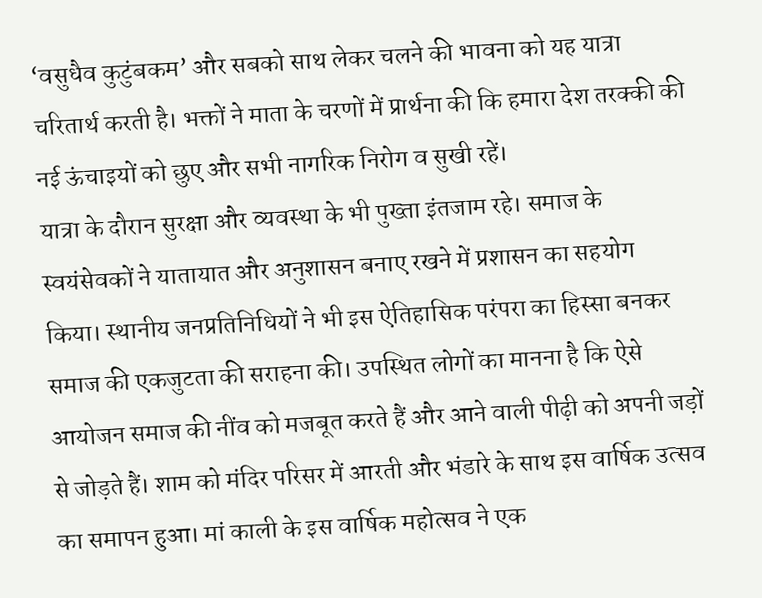‘वसुधैव कुटुंबकम’ और सबको साथ लेकर चलने की भावना को यह यात्रा चरितार्थ करती है। भक्तों ने माता के चरणों में प्रार्थना की कि हमारा देश तरक्की की नई ऊंचाइयों को छुए और सभी नागरिक निरोग व सुखी रहें।
यात्रा के दौरान सुरक्षा और व्यवस्था के भी पुख्ता इंतजाम रहे। समाज के स्वयंसेवकों ने यातायात और अनुशासन बनाए रखने में प्रशासन का सहयोग किया। स्थानीय जनप्रतिनिधियों ने भी इस ऐतिहासिक परंपरा का हिस्सा बनकर समाज की एकजुटता की सराहना की। उपस्थित लोगों का मानना है कि ऐसे आयोजन समाज की नींव को मजबूत करते हैं और आने वाली पीढ़ी को अपनी जड़ों से जोड़ते हैं। शाम को मंदिर परिसर में आरती और भंडारे के साथ इस वार्षिक उत्सव का समापन हुआ। मां काली के इस वार्षिक महोत्सव ने एक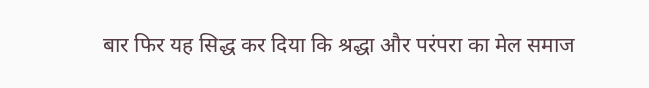बार फिर यह सिद्ध कर दिया कि श्रद्धा और परंपरा का मेल समाज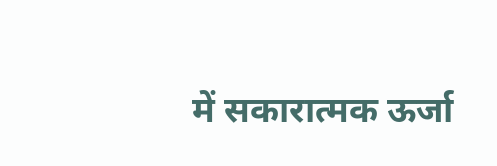में सकारात्मक ऊर्जा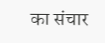का संचार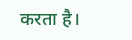करता है।